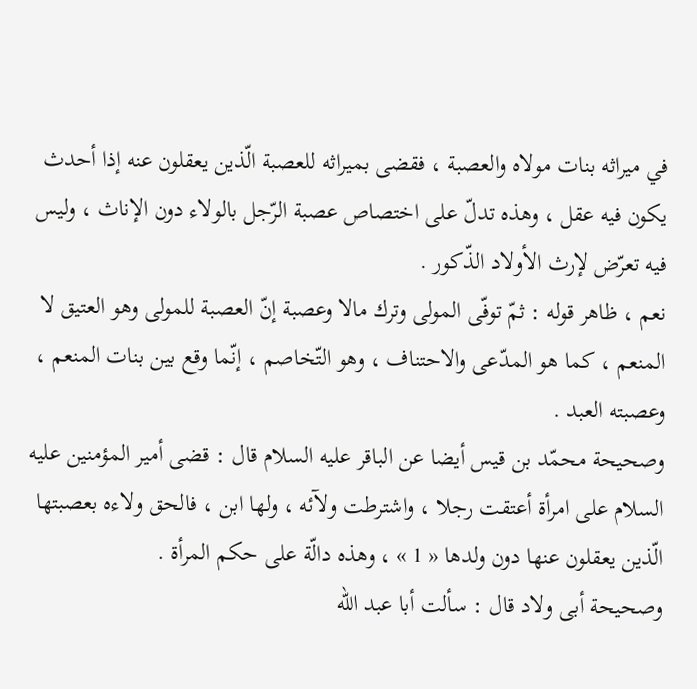في ميراثه بنات مولاه والعصبة ، فقضى بميراثه للعصبة الّذين يعقلون عنه إذا أحدث يكون فيه عقل ، وهذه تدلّ على اختصاص عصبة الرّجل بالولاء دون الإناث ، وليس فيه تعرّض لإرث الأولاد الذّكور .
نعم ، ظاهر قوله : ثمّ توفّى المولى وترك مالا وعصبة إنّ العصبة للمولى وهو العتيق لا المنعم ، كما هو المدّعى والاحتناف ، وهو التّخاصم ، إنّما وقع بين بنات المنعم ، وعصبته العبد .
وصحيحة محمّد بن قيس أيضا عن الباقر عليه السلام قال : قضى أمير المؤمنين عليه السلام على امرأة أعتقت رجلا ، واشترطت ولآئه ، ولها ابن ، فالحق ولاءه بعصبتها الّذين يعقلون عنها دون ولدها « 1 » ، وهذه دالّة على حكم المرأة .
وصحيحة أبى ولاد قال : سألت أبا عبد اللّه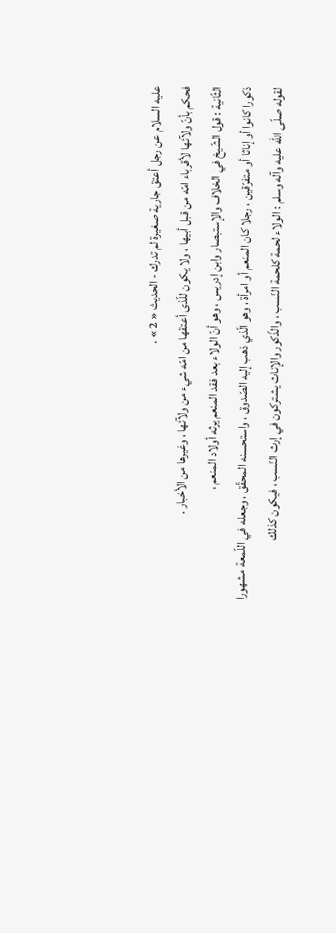عليه السلام عن رجل أعتق جارية صغيرة لم تدرك - الحديث « 2 » .
فحكم بأنّ ولآئها لأقرباء امّه من قبل أبيها ، ولا يكون للّذى أعتقها من امّه شيء من ولآئها ، وغيرها من الأخبار .
الثّانية : قول الشّيخ في الخلاف والإستبصار وابن إدريس ، وهو أنّ الولاء بعد فقد المنعم يرثه أولاد المنعم ،
ذكورا كانوا أو إناثا أو متفرّقين ، رجلا كان المنعم أو امرأة ، وهو الّذي ذهب إليه الصّدوق ، واستحسنه المحقّق ، وجعله في اللّمعة مشهورا لقوله صلّى اللّه عليه وآله وسلم : الولاء لحمة كلحمة النّسب ، والذّكور والإناث يشتركون في إرث النّسب ، فيكون كذلك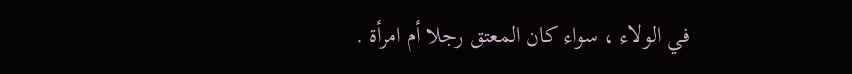في الولاء ، سواء كان المعتق رجلا أم امرأة .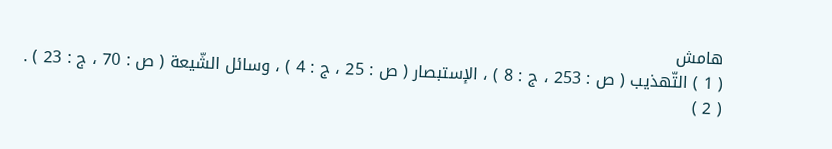هامش
( 1 ) التّهذيب ( ص : 253 ، ج : 8 ) ، الإستبصار ( ص : 25 ، ج : 4 ) ، وسائل الشّيعة ( ص : 70 ، ج : 23 ) .
( 2 )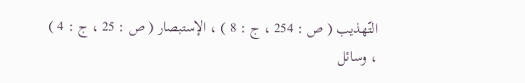التّهذيب ( ص : 254 ، ج : 8 ) ، الإستبصار ( ص : 25 ، ج : 4 ) ، وسائل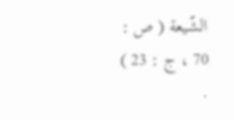الشّيعة ( ص : 70 ، ج : 23 ) .